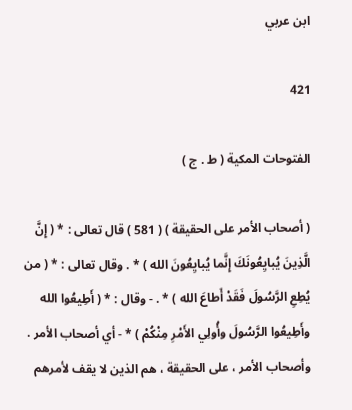ابن عربي

421

الفتوحات المكية ( ط . ج )

( أصحاب الأمر على الحقيقة ) ( 581 ) قال تعالى : * ( إِنَّ الَّذِينَ يُبايِعُونَكَ إِنَّما يُبايِعُونَ الله ) * . وقال تعالى : * ( من يُطِعِ الرَّسُولَ فَقَدْ أَطاعَ الله ) * . - وقال : * ( أَطِيعُوا الله وأَطِيعُوا الرَّسُولَ وأُولِي الأَمْرِ مِنْكُمْ ) * - أي أصحاب الأمر . وأصحاب الأمر ، على الحقيقة ، هم الذين لا يقف لأمرهم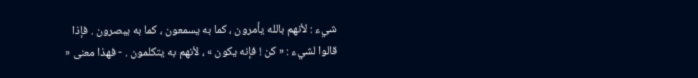شيء : لأنهم بالله يأمرون ، كما به يسمعون ، كما به يبصرون . فإذا قالوا لشيء : « كن ! فإنه يكون » ، لأنهم به يتكلمون . - فهذا معنى «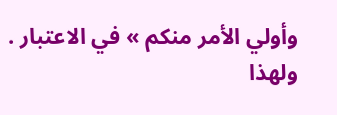وأولي الأمر منكم » في الاعتبار . ولهذا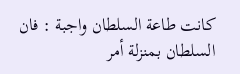كانت طاعة السلطان واجبة : فان السلطان بمنزلة أمر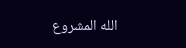الله المشروع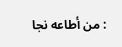: من أطاعه نجا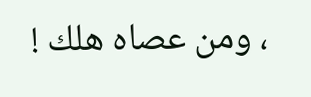، ومن عصاه هلك !